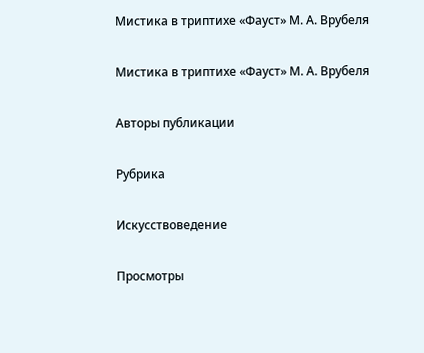Мистика в триптихе «Фауст» М. А. Врубеля

Мистика в триптихе «Фауст» М. А. Врубеля

Авторы публикации

Рубрика

Искусствоведение

Просмотры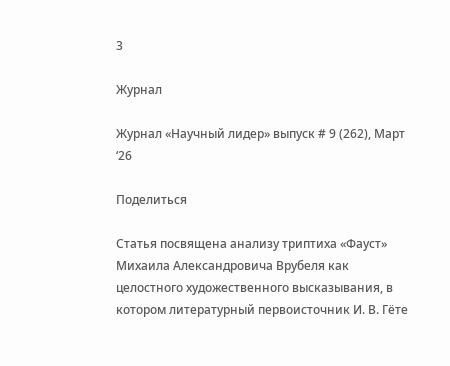3

Журнал

Журнал «Научный лидер» выпуск # 9 (262), Март ‘26

Поделиться

Статья посвящена анализу триптиха «Фауст» Михаила Александровича Врубеля как целостного художественного высказывания, в котором литературный первоисточник И. В. Гёте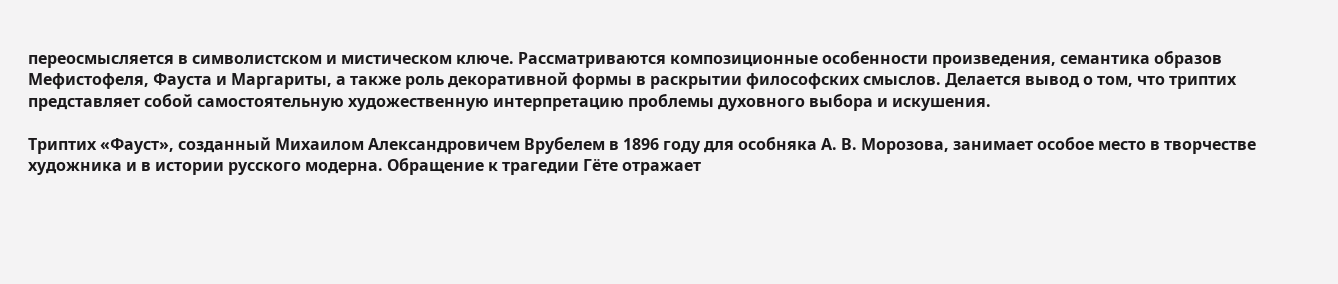переосмысляется в символистском и мистическом ключе. Рассматриваются композиционные особенности произведения, семантика образов Мефистофеля, Фауста и Маргариты, а также роль декоративной формы в раскрытии философских смыслов. Делается вывод о том, что триптих представляет собой самостоятельную художественную интерпретацию проблемы духовного выбора и искушения.

Триптих «Фауст», созданный Михаилом Александровичем Врубелем в 1896 году для особняка А. В. Морозова, занимает особое место в творчестве художника и в истории русского модерна. Обращение к трагедии Гёте отражает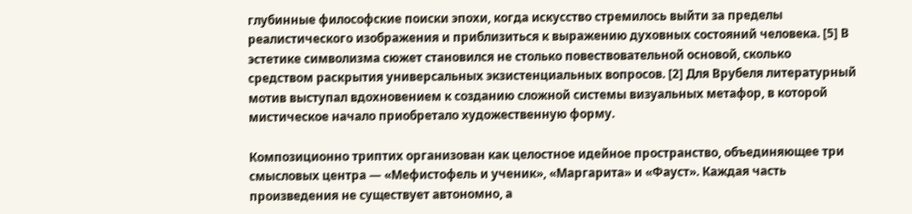глубинные философские поиски эпохи, когда искусство стремилось выйти за пределы реалистического изображения и приблизиться к выражению духовных состояний человека. [5] В эстетике символизма сюжет становился не столько повествовательной основой, сколько средством раскрытия универсальных экзистенциальных вопросов. [2] Для Врубеля литературный мотив выступал вдохновением к созданию сложной системы визуальных метафор, в которой мистическое начало приобретало художественную форму.

Композиционно триптих организован как целостное идейное пространство, объединяющее три смысловых центра — «Мефистофель и ученик», «Маргарита» и «Фауст». Каждая часть произведения не существует автономно, а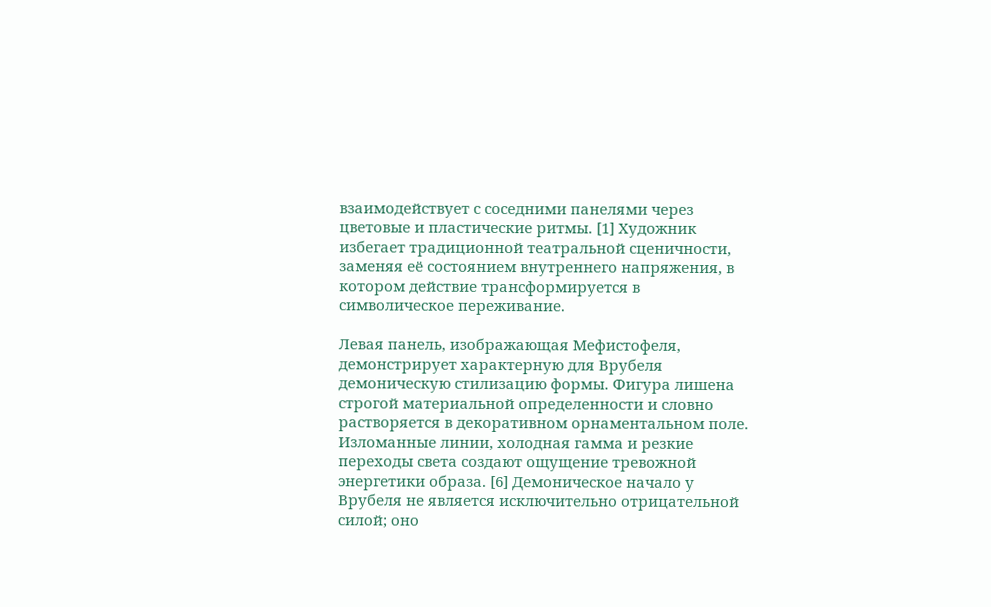взаимодействует с соседними панелями через цветовые и пластические ритмы. [1] Художник избегает традиционной театральной сценичности, заменяя её состоянием внутреннего напряжения, в котором действие трансформируется в символическое переживание.

Левая панель, изображающая Мефистофеля, демонстрирует характерную для Врубеля демоническую стилизацию формы. Фигура лишена строгой материальной определенности и словно растворяется в декоративном орнаментальном поле. Изломанные линии, холодная гамма и резкие переходы света создают ощущение тревожной энергетики образа. [6] Демоническое начало у Врубеля не является исключительно отрицательной силой; оно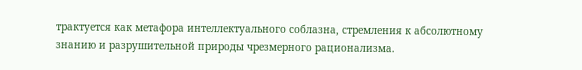трактуется как метафора интеллектуального соблазна, стремления к абсолютному знанию и разрушительной природы чрезмерного рационализма.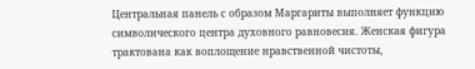Центральная панель с образом Маргариты выполняет функцию символического центра духовного равновесия. Женская фигура трактована как воплощение нравственной чистоты,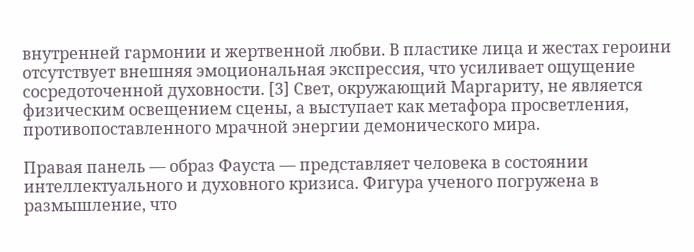внутренней гармонии и жертвенной любви. В пластике лица и жестах героини отсутствует внешняя эмоциональная экспрессия, что усиливает ощущение сосредоточенной духовности. [3] Свет, окружающий Маргариту, не является физическим освещением сцены, а выступает как метафора просветления, противопоставленного мрачной энергии демонического мира.

Правая панель — образ Фауста — представляет человека в состоянии интеллектуального и духовного кризиса. Фигура ученого погружена в размышление, что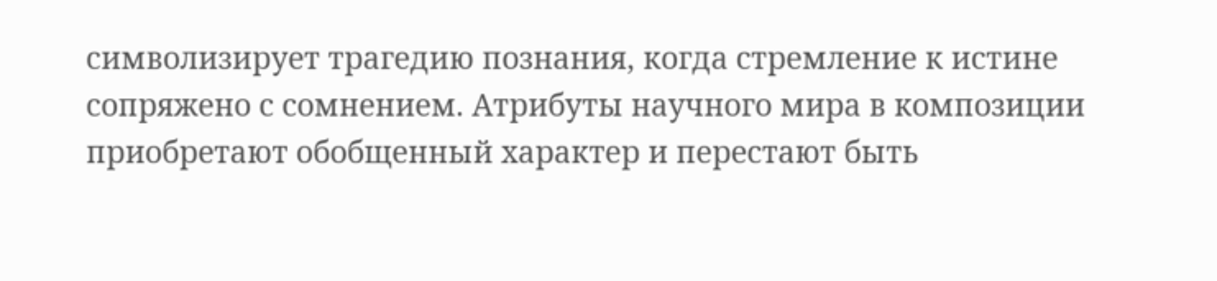символизирует трагедию познания, когда стремление к истине сопряжено с сомнением. Атрибуты научного мира в композиции приобретают обобщенный характер и перестают быть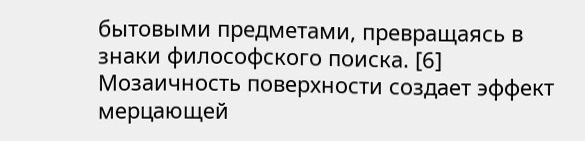бытовыми предметами, превращаясь в знаки философского поиска. [6] Мозаичность поверхности создает эффект мерцающей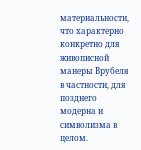материальности, что характерно конкретно для живописной манеры Врубеля в частности, для позднего модерна и символизма в целом.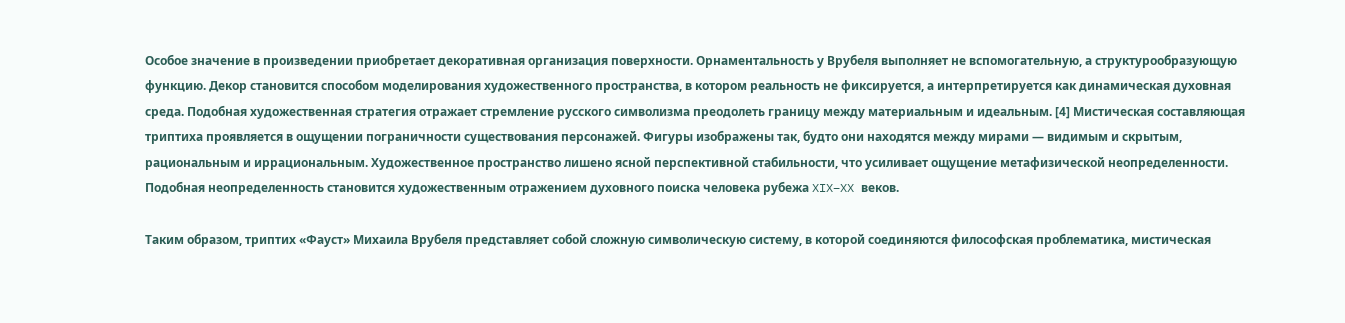Особое значение в произведении приобретает декоративная организация поверхности. Орнаментальность у Врубеля выполняет не вспомогательную, а структурообразующую функцию. Декор становится способом моделирования художественного пространства, в котором реальность не фиксируется, а интерпретируется как динамическая духовная среда. Подобная художественная стратегия отражает стремление русского символизма преодолеть границу между материальным и идеальным. [4] Мистическая составляющая триптиха проявляется в ощущении пограничности существования персонажей. Фигуры изображены так, будто они находятся между мирами — видимым и скрытым, рациональным и иррациональным. Художественное пространство лишено ясной перспективной стабильности, что усиливает ощущение метафизической неопределенности. Подобная неопределенность становится художественным отражением духовного поиска человека рубежа XIX–XX веков.

Таким образом, триптих «Фауст» Михаила Врубеля представляет собой сложную символическую систему, в которой соединяются философская проблематика, мистическая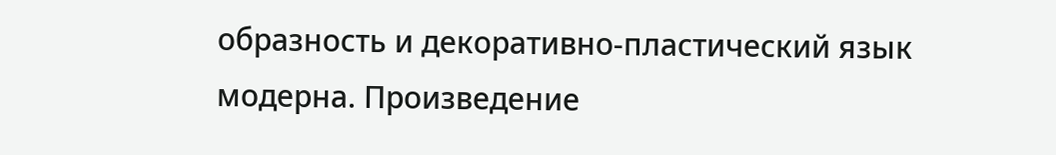образность и декоративно-пластический язык модерна. Произведение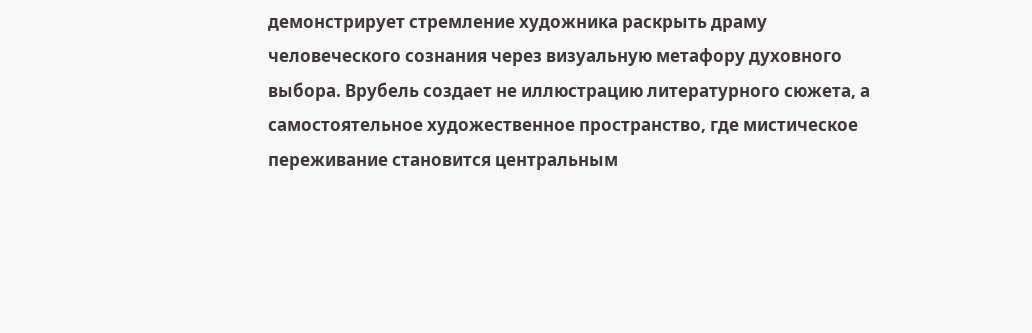демонстрирует стремление художника раскрыть драму человеческого сознания через визуальную метафору духовного выбора. Врубель создает не иллюстрацию литературного сюжета, а самостоятельное художественное пространство, где мистическое переживание становится центральным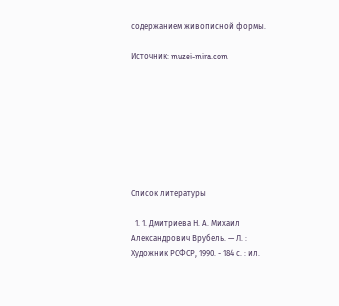содержанием живописной формы.

Источник: muzei-mira.com








Список литературы

  1. 1. Дмитриева Н. А. Михаил Александрович Врубель. — Л. : Художник РСФСР, 1990. - 184 с. : ил.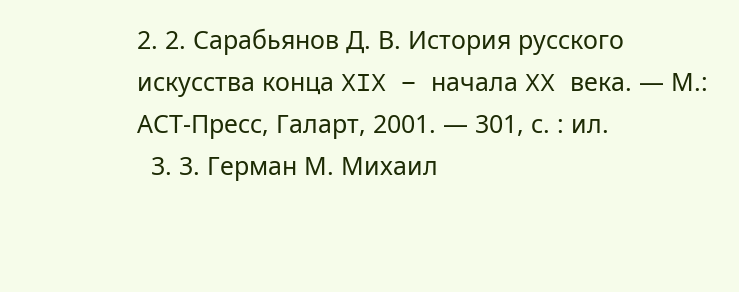2. 2. Сарабьянов Д. В. История русского искусства конца XIX – начала XX века. — М.: АСТ-Пресс, Галарт, 2001. — 301, с. : ил.
  3. 3. Герман М. Михаил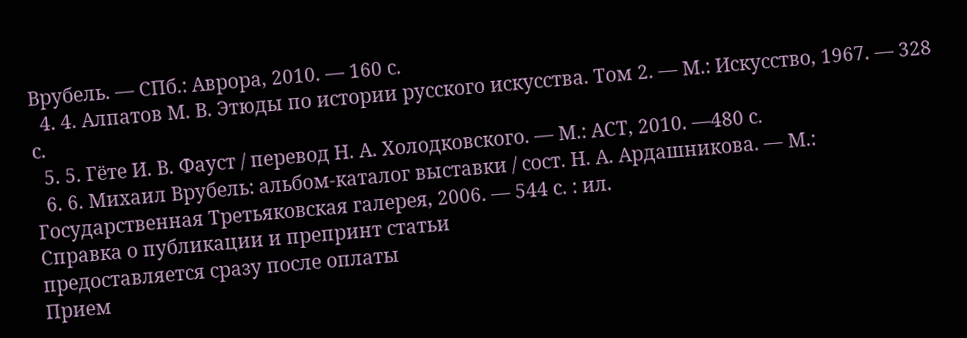Врубель. — СПб.: Аврора, 2010. — 160 с.
  4. 4. Алпатов М. В. Этюды по истории русского искусства. Том 2. — М.: Искусство, 1967. — 328 с.
  5. 5. Гёте И. В. Фауст / перевод Н. А. Холодковского. — М.: АСТ, 2010. —480 с.
  6. 6. Михаил Врубель: альбом-каталог выставки / сост. Н. А. Ардашникова. — М.: Государственная Третьяковская галерея, 2006. — 544 с. : ил.
Справка о публикации и препринт статьи
предоставляется сразу после оплаты
Прием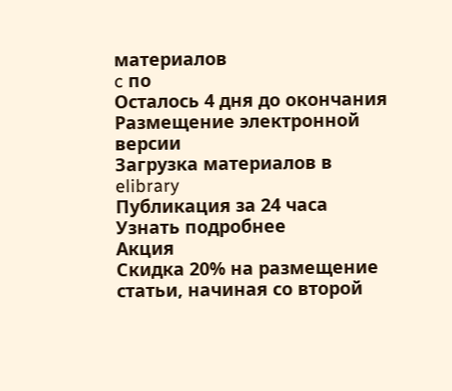материалов
c по
Осталось 4 дня до окончания
Размещение электронной версии
Загрузка материалов в elibrary
Публикация за 24 часа
Узнать подробнее
Акция
Cкидка 20% на размещение статьи, начиная со второй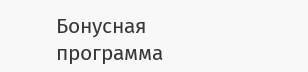Бонусная программа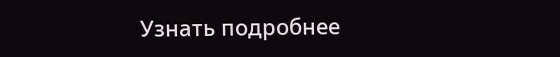Узнать подробнее